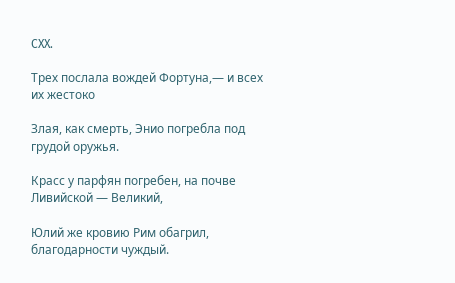CXX.

Трех послала вождей Фортуна,— и всех их жестоко

Злая, как смерть, Энио погребла под грудой оружья.

Красс у парфян погребен, на почве Ливийской — Великий,

Юлий же кровию Рим обагрил, благодарности чуждый.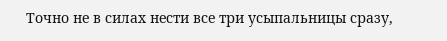Точно не в силах нести все три усыпальницы сразу,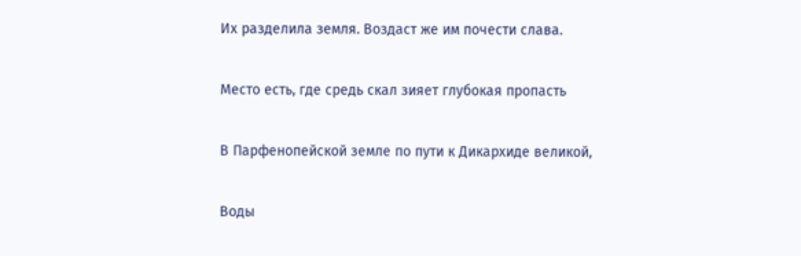Их разделила земля. Воздаст же им почести слава.

Место есть, где средь скал зияет глубокая пропасть

В Парфенопейской земле по пути к Дикархиде великой,

Воды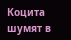Коцита шумят в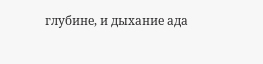глубине, и дыхание ада